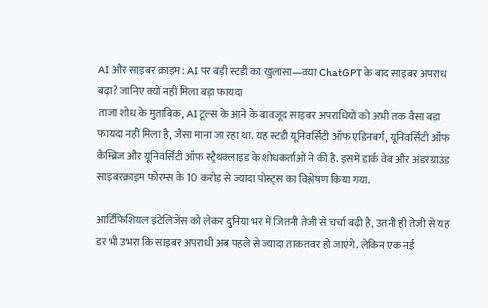AI और साइबर क्राइम: AI पर बड़ी स्टडी का खुलासा—क्या ChatGPT के बाद साइबर अपराध बढ़ा? जानिए क्यों नहीं मिला बड़ा फायदा
ताजा शोध के मुताबिक, AI टूल्स के आने के बावजूद साइबर अपराधियों को अभी तक वैसा बड़ा फायदा नहीं मिला है, जैसा माना जा रहा था. यह स्टडी यूनिवर्सिटी ऑफ एडिनबर्ग, यूनिवर्सिटी ऑफ कैम्ब्रिज और यूनिवर्सिटी ऑफ स्ट्रैथक्लाइड के शोधकर्ताओं ने की है. इसमें डार्क वेब और अंडरग्राउंड साइबरक्राइम फोरम्स के 10 करोड़ से ज्यादा पोस्ट्स का विश्लेषण किया गया.

आर्टिफिशियल इंटेलिजेंस को लेकर दुनिया भर में जितनी तेजी से चर्चा बढ़ी है, उतनी ही तेजी से यह डर भी उभरा कि साइबर अपराधी अब पहले से ज्यादा ताकतवर हो जाएंगे. लेकिन एक नई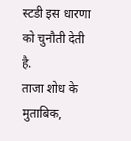स्टडी इस धारणा को चुनौती देती है.
ताजा शोध के मुताबिक,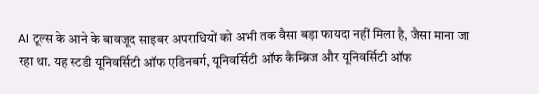AI टूल्स के आने के बावजूद साइबर अपराधियों को अभी तक वैसा बड़ा फायदा नहीं मिला है, जैसा माना जा रहा था. यह स्टडी यूनिवर्सिटी ऑफ एडिनबर्ग, यूनिवर्सिटी ऑफ कैम्ब्रिज और यूनिवर्सिटी ऑफ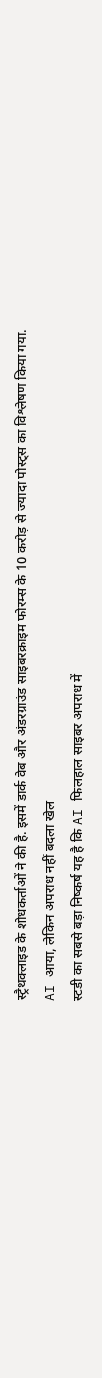स्ट्रैथक्लाइड के शोधकर्ताओं ने की है. इसमें डार्क वेब और अंडरग्राउंड साइबरक्राइम फोरम्स के 10 करोड़ से ज्यादा पोस्ट्स का विश्लेषण किया गया.
AI आया, लेकिन अपराध नहीं बदला खेल
स्टडी का सबसे बड़ा निष्कर्ष यह है कि AI फिलहाल साइबर अपराध में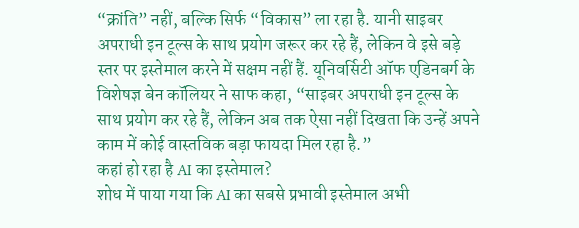“क्रांति” नहीं, बल्कि सिर्फ “विकास” ला रहा है. यानी साइबर अपराधी इन टूल्स के साथ प्रयोग जरूर कर रहे हैं, लेकिन वे इसे बड़े स्तर पर इस्तेमाल करने में सक्षम नहीं हैं. यूनिवर्सिटी ऑफ एडिनबर्ग के विशेषज्ञ बेन कॉलियर ने साफ कहा, “साइबर अपराधी इन टूल्स के साथ प्रयोग कर रहे हैं, लेकिन अब तक ऐसा नहीं दिखता कि उन्हें अपने काम में कोई वास्तविक बड़ा फायदा मिल रहा है.”
कहां हो रहा है AI का इस्तेमाल?
शोध में पाया गया कि AI का सबसे प्रभावी इस्तेमाल अभी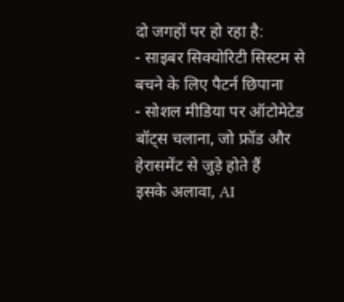दो जगहों पर हो रहा है:
- साइबर सिक्योरिटी सिस्टम से बचने के लिए पैटर्न छिपाना
- सोशल मीडिया पर ऑटोमेटेड बॉट्स चलाना, जो फ्रॉड और हेरासमेंट से जुड़े होते हैं
इसके अलावा, AI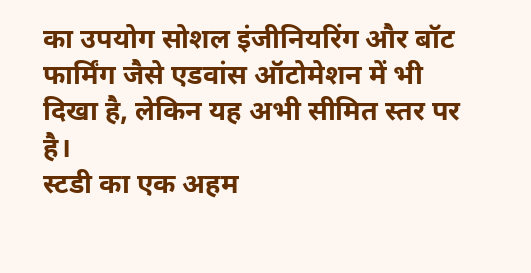का उपयोग सोशल इंजीनियरिंग और बॉट फार्मिंग जैसे एडवांस ऑटोमेशन में भी दिखा है, लेकिन यह अभी सीमित स्तर पर है।
स्टडी का एक अहम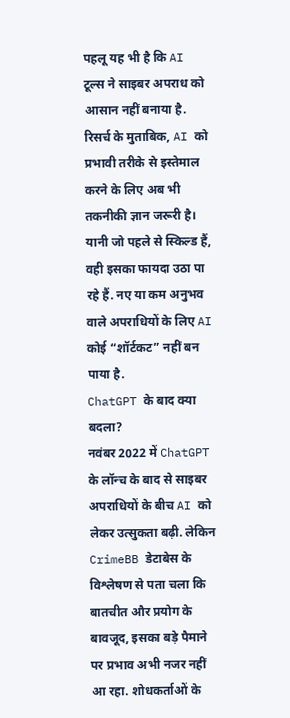पहलू यह भी है कि AI टूल्स ने साइबर अपराध को आसान नहीं बनाया है. रिसर्च के मुताबिक, AI को प्रभावी तरीके से इस्तेमाल करने के लिए अब भी तकनीकी ज्ञान जरूरी है। यानी जो पहले से स्किल्ड हैं, वही इसका फायदा उठा पा रहे हैं. नए या कम अनुभव वाले अपराधियों के लिए AI कोई “शॉर्टकट” नहीं बन पाया है.
ChatGPT के बाद क्या बदला?
नवंबर 2022 में ChatGPT के लॉन्च के बाद से साइबर अपराधियों के बीच AI को लेकर उत्सुकता बढ़ी. लेकिन CrimeBB डेटाबेस के विश्लेषण से पता चला कि बातचीत और प्रयोग के बावजूद, इसका बड़े पैमाने पर प्रभाव अभी नजर नहीं आ रहा. शोधकर्ताओं के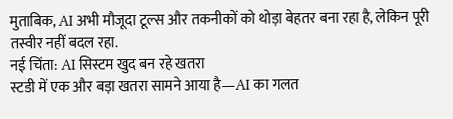मुताबिक, AI अभी मौजूदा टूल्स और तकनीकों को थोड़ा बेहतर बना रहा है, लेकिन पूरी तस्वीर नहीं बदल रहा.
नई चिंता: AI सिस्टम खुद बन रहे खतरा
स्टडी में एक और बड़ा खतरा सामने आया है—AI का गलत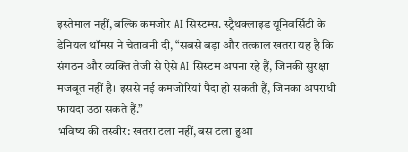इस्तेमाल नहीं, बल्कि कमजोर AI सिस्टम्स. स्ट्रैथक्लाइड यूनिवर्सिटी के डेनियल थॉमस ने चेतावनी दी, “सबसे बड़ा और तत्काल खतरा यह है कि संगठन और व्यक्ति तेजी से ऐसे AI सिस्टम अपना रहे हैं, जिनकी सुरक्षा मजबूत नहीं है। इससे नई कमजोरियां पैदा हो सकती हैं, जिनका अपराधी फायदा उठा सकते हैं.”
भविष्य की तस्वीर: खतरा टला नहीं, बस टला हुआ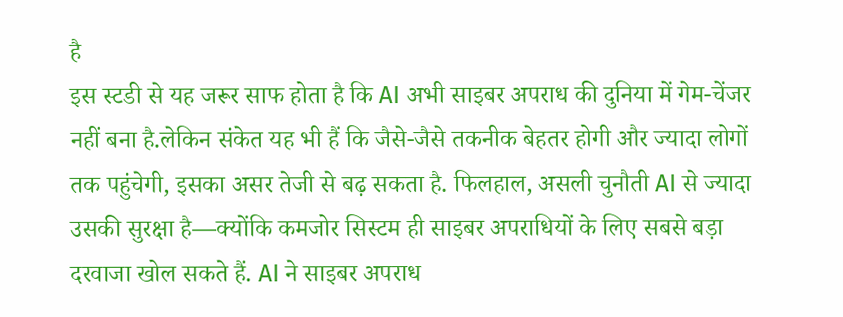है
इस स्टडी से यह जरूर साफ होता है कि AI अभी साइबर अपराध की दुनिया में गेम-चेंजर नहीं बना है.लेकिन संकेत यह भी हैं कि जैसे-जैसे तकनीक बेहतर होगी और ज्यादा लोगों तक पहुंचेगी, इसका असर तेजी से बढ़ सकता है. फिलहाल, असली चुनौती AI से ज्यादा उसकी सुरक्षा है—क्योंकि कमजोर सिस्टम ही साइबर अपराधियों के लिए सबसे बड़ा दरवाजा खोल सकते हैं. AI ने साइबर अपराध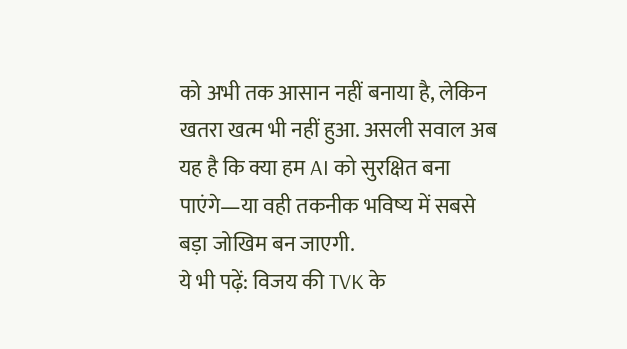को अभी तक आसान नहीं बनाया है, लेकिन खतरा खत्म भी नहीं हुआ. असली सवाल अब यह है कि क्या हम AI को सुरक्षित बना पाएंगे—या वही तकनीक भविष्य में सबसे बड़ा जोखिम बन जाएगी.
ये भी पढ़ें: विजय की TVK के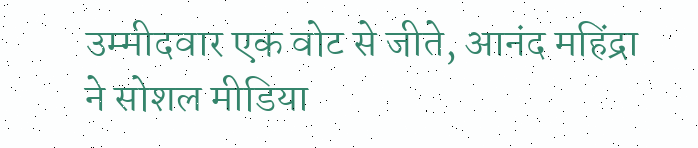उम्मीदवार एक वोट से जीते, आनंद महिंद्रा ने सोशल मीडिया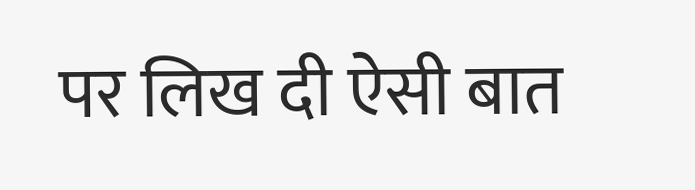पर लिख दी ऐसी बात